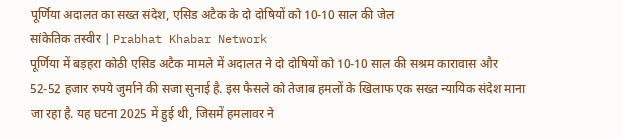पूर्णिया अदालत का सख्त संदेश, एसिड अटैक के दो दोषियों को 10-10 साल की जेल
सांकेतिक तस्वीर | Prabhat Khabar Network
पूर्णिया में बड़हरा कोठी एसिड अटैक मामले में अदालत ने दो दोषियों को 10-10 साल की सश्रम कारावास और 52-52 हजार रुपये जुर्माने की सजा सुनाई है. इस फैसले को तेजाब हमलों के खिलाफ एक सख्त न्यायिक संदेश माना जा रहा है. यह घटना 2025 में हुई थी, जिसमें हमलावर ने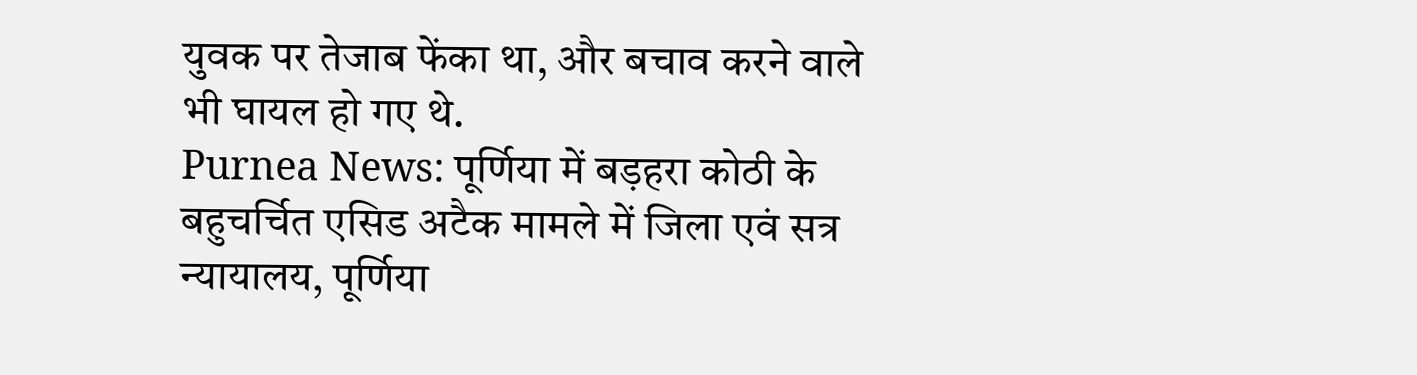युवक पर तेजाब फेंका था, और बचाव करने वाले भी घायल हो गए थे.
Purnea News: पूर्णिया में बड़हरा कोठी के बहुचर्चित एसिड अटैक मामले में जिला एवं सत्र न्यायालय, पूर्णिया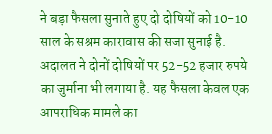ने बड़ा फैसला सुनाते हुए दो दोषियों को 10-10 साल के सश्रम कारावास की सजा सुनाई है. अदालत ने दोनों दोषियों पर 52-52 हजार रुपये का जुर्माना भी लगाया है. यह फैसला केवल एक आपराधिक मामले का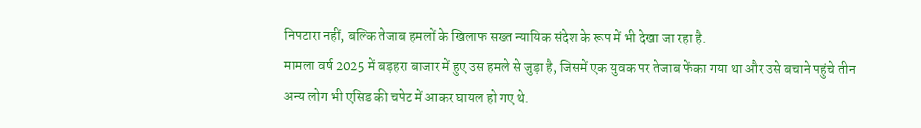निपटारा नहीं, बल्कि तेजाब हमलों के खिलाफ सख्त न्यायिक संदेश के रूप में भी देखा जा रहा है.
मामला वर्ष 2025 में बड़हरा बाजार में हुए उस हमले से जुड़ा है, जिसमें एक युवक पर तेजाब फेंका गया था और उसे बचाने पहुंचे तीन अन्य लोग भी एसिड की चपेट में आकर घायल हो गए थे.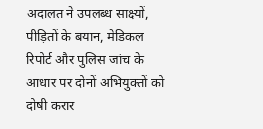अदालत ने उपलब्ध साक्ष्यों, पीड़ितों के बयान, मेडिकल रिपोर्ट और पुलिस जांच के आधार पर दोनों अभियुक्तों को दोषी करार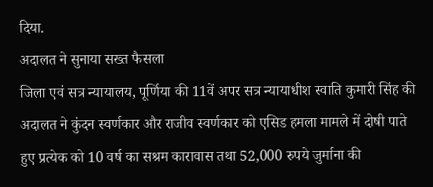दिया.
अदालत ने सुनाया सख्त फैसला
जिला एवं सत्र न्यायालय, पूर्णिया की 11वें अपर सत्र न्यायाधीश स्वाति कुमारी सिंह की अदालत ने कुंदन स्वर्णकार और राजीव स्वर्णकार को एसिड हमला मामले में दोषी पाते हुए प्रत्येक को 10 वर्ष का सश्रम कारावास तथा 52,000 रुपये जुर्माना की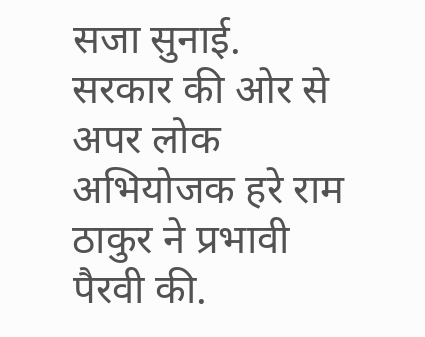सजा सुनाई.
सरकार की ओर से अपर लोक अभियोजक हरे राम ठाकुर ने प्रभावी पैरवी की.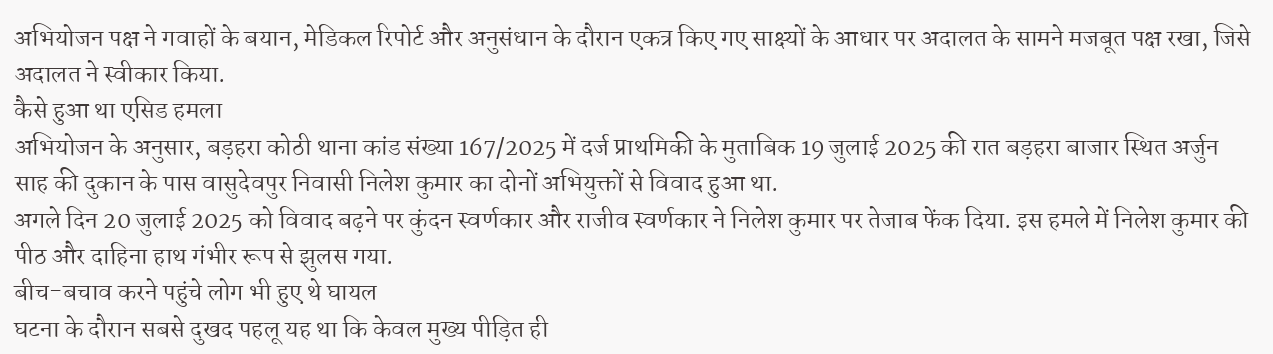अभियोजन पक्ष ने गवाहों के बयान, मेडिकल रिपोर्ट और अनुसंधान के दौरान एकत्र किए गए साक्ष्यों के आधार पर अदालत के सामने मजबूत पक्ष रखा, जिसे अदालत ने स्वीकार किया.
कैसे हुआ था एसिड हमला
अभियोजन के अनुसार, बड़हरा कोठी थाना कांड संख्या 167/2025 में दर्ज प्राथमिकी के मुताबिक 19 जुलाई 2025 की रात बड़हरा बाजार स्थित अर्जुन साह की दुकान के पास वासुदेवपुर निवासी निलेश कुमार का दोनों अभियुक्तों से विवाद हुआ था.
अगले दिन 20 जुलाई 2025 को विवाद बढ़ने पर कुंदन स्वर्णकार और राजीव स्वर्णकार ने निलेश कुमार पर तेजाब फेंक दिया. इस हमले में निलेश कुमार की पीठ और दाहिना हाथ गंभीर रूप से झुलस गया.
बीच-बचाव करने पहुंचे लोग भी हुए थे घायल
घटना के दौरान सबसे दुखद पहलू यह था कि केवल मुख्य पीड़ित ही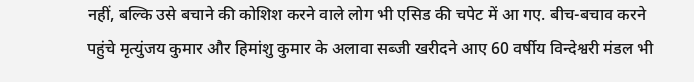नहीं, बल्कि उसे बचाने की कोशिश करने वाले लोग भी एसिड की चपेट में आ गए. बीच-बचाव करने पहुंचे मृत्युंजय कुमार और हिमांशु कुमार के अलावा सब्जी खरीदने आए 60 वर्षीय विन्देश्वरी मंडल भी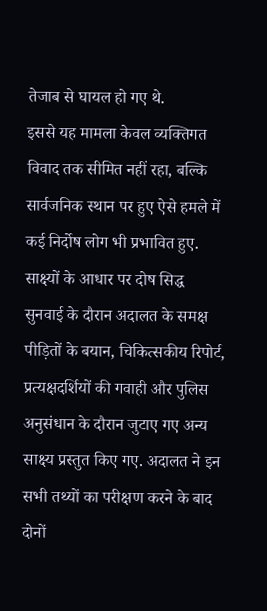तेजाब से घायल हो गए थे.
इससे यह मामला केवल व्यक्तिगत विवाद तक सीमित नहीं रहा, बल्कि सार्वजनिक स्थान पर हुए ऐसे हमले में कई निर्दोष लोग भी प्रभावित हुए.
साक्ष्यों के आधार पर दोष सिद्ध
सुनवाई के दौरान अदालत के समक्ष पीड़ितों के बयान, चिकित्सकीय रिपोर्ट, प्रत्यक्षदर्शियों की गवाही और पुलिस अनुसंधान के दौरान जुटाए गए अन्य साक्ष्य प्रस्तुत किए गए. अदालत ने इन सभी तथ्यों का परीक्षण करने के बाद दोनों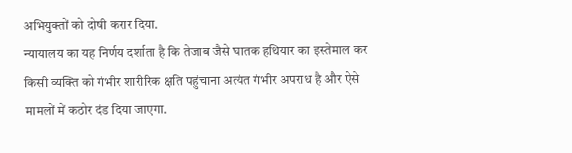अभियुक्तों को दोषी करार दिया.
न्यायालय का यह निर्णय दर्शाता है कि तेजाब जैसे घातक हथियार का इस्तेमाल कर किसी व्यक्ति को गंभीर शारीरिक क्षति पहुंचाना अत्यंत गंभीर अपराध है और ऐसे मामलों में कठोर दंड दिया जाएगा.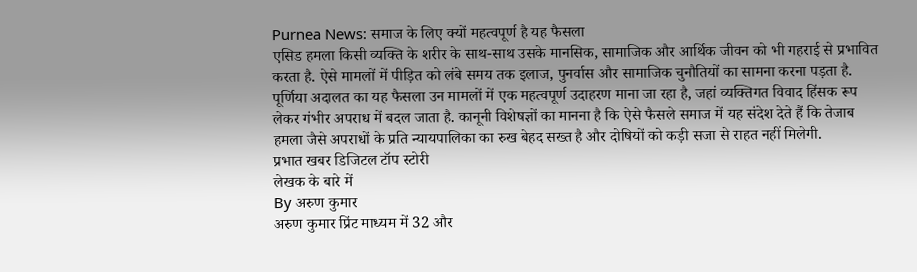Purnea News: समाज के लिए क्यों महत्वपूर्ण है यह फैसला
एसिड हमला किसी व्यक्ति के शरीर के साथ-साथ उसके मानसिक, सामाजिक और आर्थिक जीवन को भी गहराई से प्रभावित करता है. ऐसे मामलों में पीड़ित को लंबे समय तक इलाज, पुनर्वास और सामाजिक चुनौतियों का सामना करना पड़ता है.
पूर्णिया अदालत का यह फैसला उन मामलों में एक महत्वपूर्ण उदाहरण माना जा रहा है, जहां व्यक्तिगत विवाद हिंसक रूप लेकर गंभीर अपराध में बदल जाता है. कानूनी विशेषज्ञों का मानना है कि ऐसे फैसले समाज में यह संदेश देते हैं कि तेजाब हमला जैसे अपराधों के प्रति न्यायपालिका का रुख बेहद सख्त है और दोषियों को कड़ी सजा से राहत नहीं मिलेगी.
प्रभात खबर डिजिटल टॉप स्टोरी
लेखक के बारे में
By अरुण कुमार
अरुण कुमार प्रिंट माध्यम में 32 और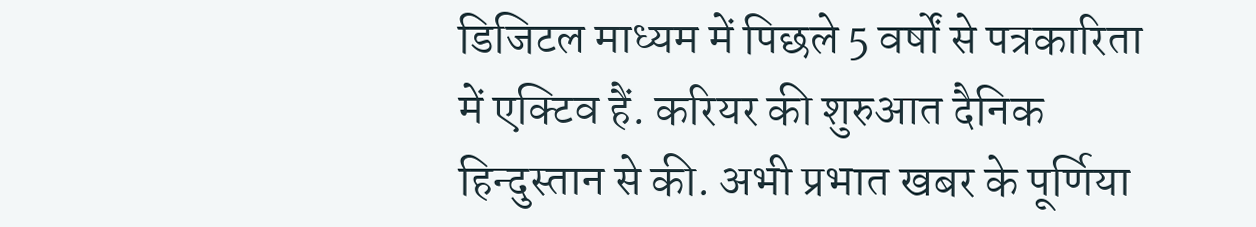डिजिटल माध्यम में पिछले 5 वर्षों से पत्रकारिता में एक्टिव हैं. करियर की शुरुआत दैनिक हिन्दुस्तान से की. अभी प्रभात खबर के पूर्णिया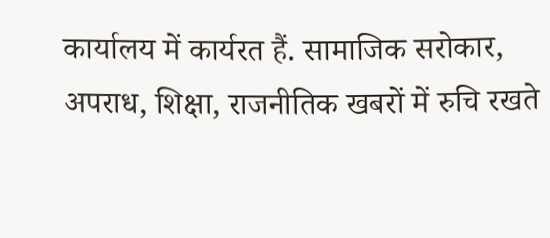कार्यालय में कार्यरत हैं. सामाजिक सरोकार, अपराध, शिक्षा, राजनीतिक खबरों में रुचि रखते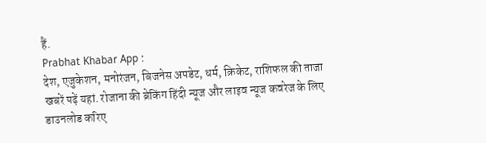हैं.
Prabhat Khabar App :
देश, एजुकेशन, मनोरंजन, बिजनेस अपडेट, धर्म, क्रिकेट, राशिफल की ताजा खबरें पढ़ें यहां. रोजाना की ब्रेकिंग हिंदी न्यूज और लाइव न्यूज कवरेज के लिए डाउनलोड करिए